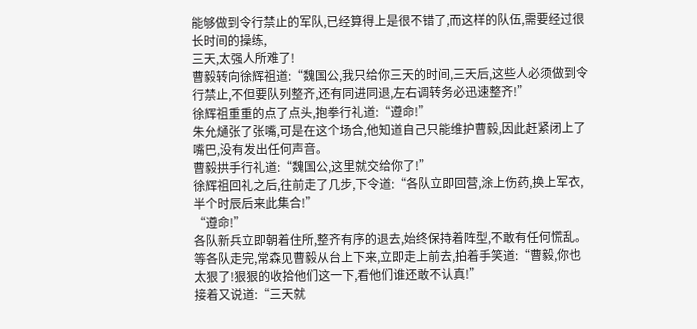能够做到令行禁止的军队,已经算得上是很不错了,而这样的队伍,需要经过很长时间的操练,
三天,太强人所难了!
曹毅转向徐辉祖道:“魏国公,我只给你三天的时间,三天后,这些人必须做到令行禁止,不但要队列整齐,还有同进同退,左右调转务必迅速整齐!”
徐辉祖重重的点了点头,抱拳行礼道:“遵命!”
朱允熥张了张嘴,可是在这个场合,他知道自己只能维护曹毅,因此赶紧闭上了嘴巴,没有发出任何声音。
曹毅拱手行礼道:“魏国公,这里就交给你了!”
徐辉祖回礼之后,往前走了几步,下令道:“各队立即回营,涂上伤药,换上军衣,半个时辰后来此集合!”
“遵命!”
各队新兵立即朝着住所,整齐有序的退去,始终保持着阵型,不敢有任何慌乱。
等各队走完,常森见曹毅从台上下来,立即走上前去,拍着手笑道:“曹毅,你也太狠了!狠狠的收拾他们这一下,看他们谁还敢不认真!”
接着又说道:“三天就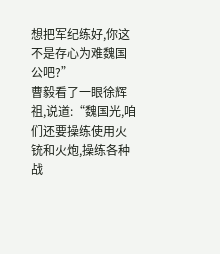想把军纪练好,你这不是存心为难魏国公吧?”
曹毅看了一眼徐辉祖,说道:“魏国光,咱们还要操练使用火铳和火炮,操练各种战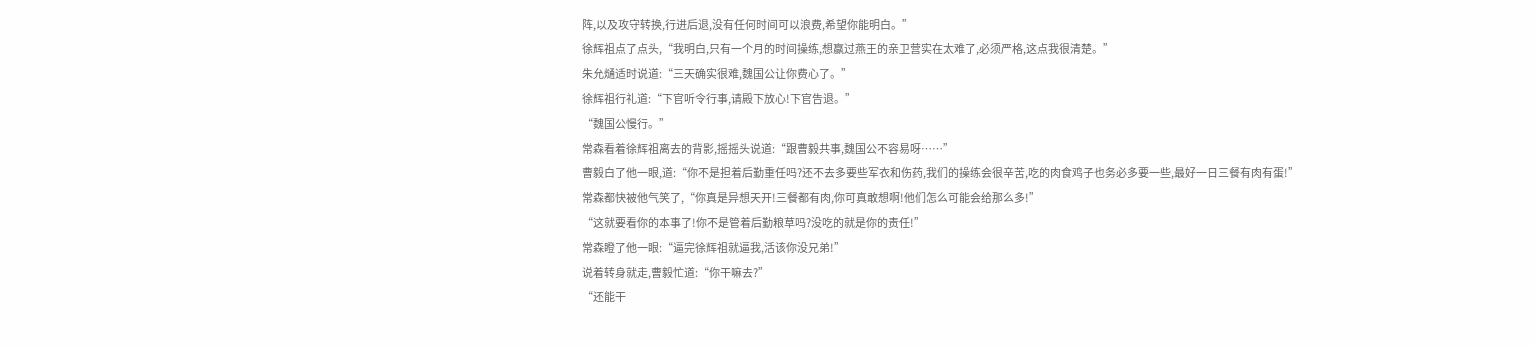阵,以及攻守转换,行进后退,没有任何时间可以浪费,希望你能明白。”
徐辉祖点了点头,“我明白,只有一个月的时间操练,想赢过燕王的亲卫营实在太难了,必须严格,这点我很清楚。”
朱允熥适时说道:“三天确实很难,魏国公让你费心了。”
徐辉祖行礼道:“下官听令行事,请殿下放心!下官告退。”
“魏国公慢行。”
常森看着徐辉祖离去的背影,摇摇头说道:“跟曹毅共事,魏国公不容易呀……”
曹毅白了他一眼,道:“你不是担着后勤重任吗?还不去多要些军衣和伤药,我们的操练会很辛苦,吃的肉食鸡子也务必多要一些,最好一日三餐有肉有蛋!”
常森都快被他气笑了,“你真是异想天开!三餐都有肉,你可真敢想啊!他们怎么可能会给那么多!”
“这就要看你的本事了!你不是管着后勤粮草吗?没吃的就是你的责任!”
常森瞪了他一眼:“逼完徐辉祖就逼我,活该你没兄弟!”
说着转身就走,曹毅忙道:“你干嘛去?”
“还能干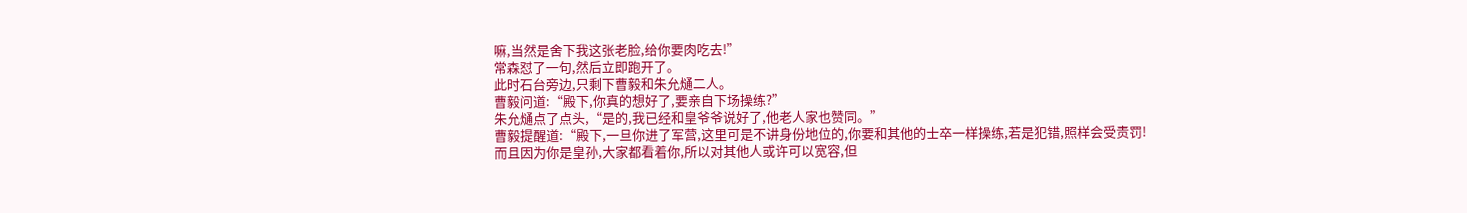嘛,当然是舍下我这张老脸,给你要肉吃去!”
常森怼了一句,然后立即跑开了。
此时石台旁边,只剩下曹毅和朱允熥二人。
曹毅问道:“殿下,你真的想好了,要亲自下场操练?”
朱允熥点了点头,“是的,我已经和皇爷爷说好了,他老人家也赞同。”
曹毅提醒道:“殿下,一旦你进了军营,这里可是不讲身份地位的,你要和其他的士卒一样操练,若是犯错,照样会受责罚!
而且因为你是皇孙,大家都看着你,所以对其他人或许可以宽容,但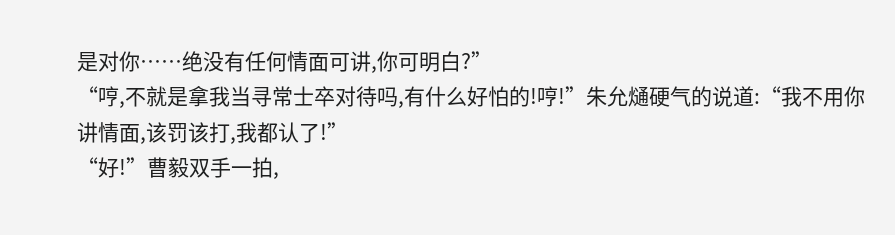是对你……绝没有任何情面可讲,你可明白?”
“哼,不就是拿我当寻常士卒对待吗,有什么好怕的!哼!”朱允熥硬气的说道:“我不用你讲情面,该罚该打,我都认了!”
“好!”曹毅双手一拍,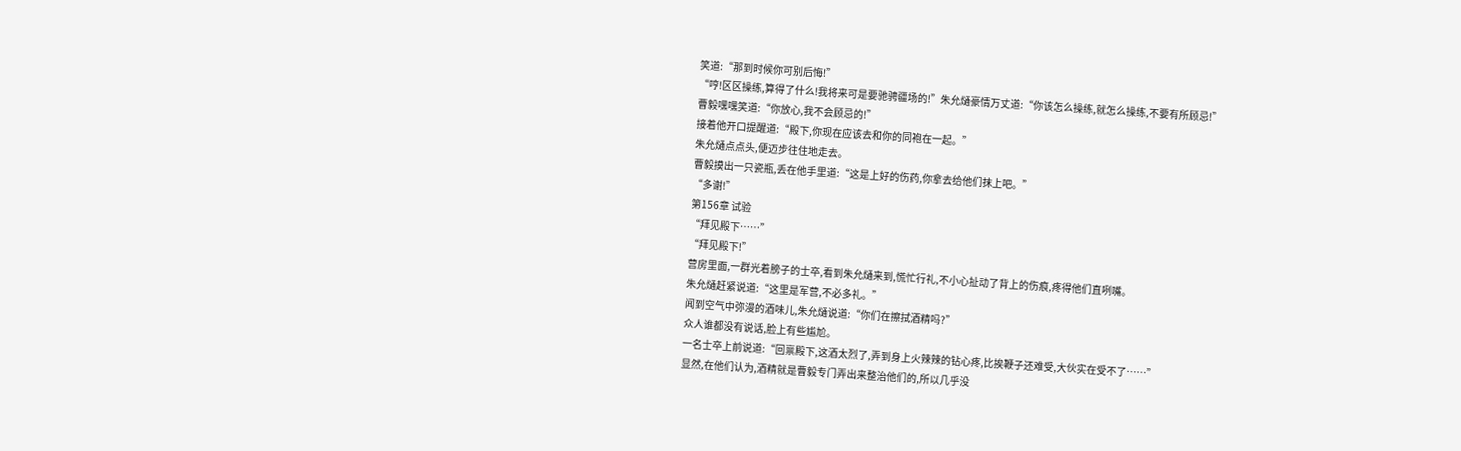笑道:“那到时候你可别后悔!”
“哼!区区操练,算得了什么!我将来可是要驰骋疆场的!”朱允熥豪情万丈道:“你该怎么操练,就怎么操练,不要有所顾忌!”
曹毅嘿嘿笑道:“你放心,我不会顾忌的!”
接着他开口提醒道:“殿下,你现在应该去和你的同袍在一起。”
朱允熥点点头,便迈步往住地走去。
曹毅摸出一只瓷瓶,丢在他手里道:“这是上好的伤药,你拿去给他们抹上吧。”
“多谢!”
第156章 试验
“拜见殿下……”
“拜见殿下!”
营房里面,一群光着膀子的士卒,看到朱允熥来到,慌忙行礼,不小心扯动了背上的伤痕,疼得他们直咧嘴。
朱允熥赶紧说道:“这里是军营,不必多礼。”
闻到空气中弥漫的酒味儿,朱允熥说道:“你们在擦拭酒精吗?”
众人谁都没有说话,脸上有些尴尬。
一名士卒上前说道:“回禀殿下,这酒太烈了,弄到身上火辣辣的钻心疼,比挨鞭子还难受,大伙实在受不了……”
显然,在他们认为,酒精就是曹毅专门弄出来整治他们的,所以几乎没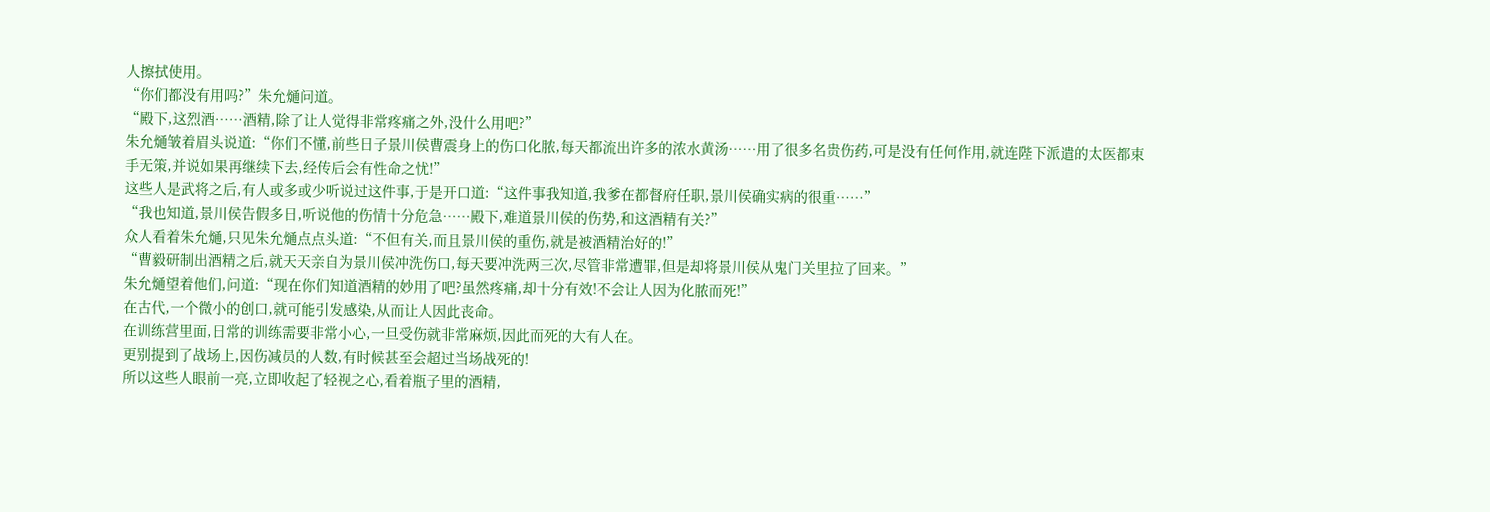人擦拭使用。
“你们都没有用吗?”朱允熥问道。
“殿下,这烈酒……酒精,除了让人觉得非常疼痛之外,没什么用吧?”
朱允熥皱着眉头说道:“你们不懂,前些日子景川侯曹震身上的伤口化脓,每天都流出许多的浓水黄汤……用了很多名贵伤药,可是没有任何作用,就连陛下派遣的太医都束手无策,并说如果再继续下去,经传后会有性命之忧!”
这些人是武将之后,有人或多或少听说过这件事,于是开口道:“这件事我知道,我爹在都督府任职,景川侯确实病的很重……”
“我也知道,景川侯告假多日,听说他的伤情十分危急……殿下,难道景川侯的伤势,和这酒精有关?”
众人看着朱允熥,只见朱允熥点点头道:“不但有关,而且景川侯的重伤,就是被酒精治好的!”
“曹毅研制出酒精之后,就天天亲自为景川侯冲洗伤口,每天要冲洗两三次,尽管非常遭罪,但是却将景川侯从鬼门关里拉了回来。”
朱允熥望着他们,问道:“现在你们知道酒精的妙用了吧?虽然疼痛,却十分有效!不会让人因为化脓而死!”
在古代,一个微小的创口,就可能引发感染,从而让人因此丧命。
在训练营里面,日常的训练需要非常小心,一旦受伤就非常麻烦,因此而死的大有人在。
更别提到了战场上,因伤减员的人数,有时候甚至会超过当场战死的!
所以这些人眼前一亮,立即收起了轻视之心,看着瓶子里的酒精,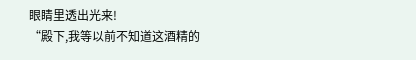眼睛里透出光来!
“殿下,我等以前不知道这酒精的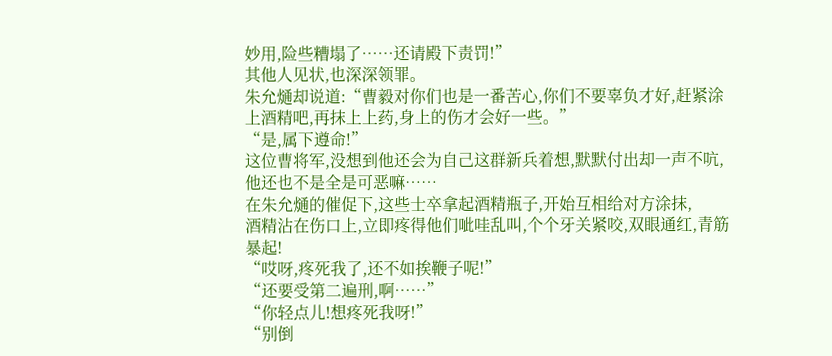妙用,险些糟塌了……还请殿下责罚!”
其他人见状,也深深领罪。
朱允熥却说道:“曹毅对你们也是一番苦心,你们不要辜负才好,赶紧涂上酒精吧,再抹上上药,身上的伤才会好一些。”
“是,属下遵命!”
这位曹将军,没想到他还会为自己这群新兵着想,默默付出却一声不吭,他还也不是全是可恶嘛……
在朱允熥的催促下,这些士卒拿起酒精瓶子,开始互相给对方涂抹,
酒精沾在伤口上,立即疼得他们呲哇乱叫,个个牙关紧咬,双眼通红,青筋暴起!
“哎呀,疼死我了,还不如挨鞭子呢!”
“还要受第二遍刑,啊……”
“你轻点儿!想疼死我呀!”
“别倒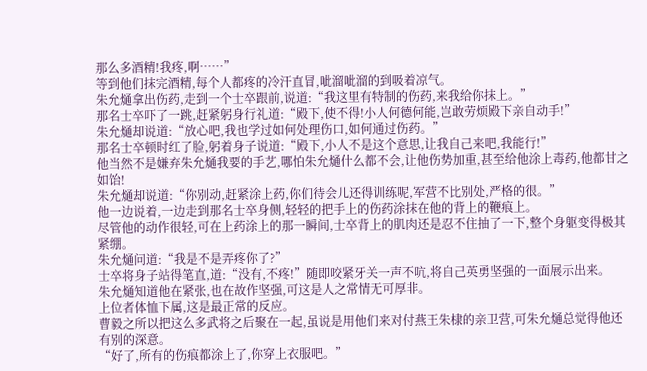那么多酒精!我疼,啊……”
等到他们抹完酒精,每个人都疼的冷汗直冒,呲溜呲溜的到吸着凉气。
朱允熥拿出伤药,走到一个士卒跟前,说道:“我这里有特制的伤药,来我给你抹上。”
那名士卒吓了一跳,赶紧躬身行礼道:“殿下,使不得!小人何德何能,岂敢劳烦殿下亲自动手!”
朱允熥却说道:“放心吧,我也学过如何处理伤口,如何通过伤药。”
那名士卒顿时红了脸,躬着身子说道:“殿下,小人不是这个意思,让我自己来吧,我能行!”
他当然不是嫌弃朱允熥我要的手艺,哪怕朱允熥什么都不会,让他伤势加重,甚至给他涂上毒药,他都甘之如饴!
朱允熥却说道:“你别动,赶紧涂上药,你们待会儿还得训练呢,军营不比别处,严格的很。”
他一边说着,一边走到那名士卒身侧,轻轻的把手上的伤药涂抹在他的背上的鞭痕上。
尽管他的动作很轻,可在上药涂上的那一瞬间,士卒背上的肌肉还是忍不住抽了一下,整个身躯变得极其紧绷。
朱允熥问道:“我是不是弄疼你了?”
士卒将身子站得笔直,道:“没有,不疼!”随即咬紧牙关一声不吭,将自己英勇坚强的一面展示出来。
朱允熥知道他在紧张,也在故作坚强,可这是人之常情无可厚非。
上位者体恤下属,这是最正常的反应。
曹毅之所以把这么多武将之后聚在一起,虽说是用他们来对付燕王朱棣的亲卫营,可朱允熥总觉得他还有别的深意。
“好了,所有的伤痕都涂上了,你穿上衣服吧。”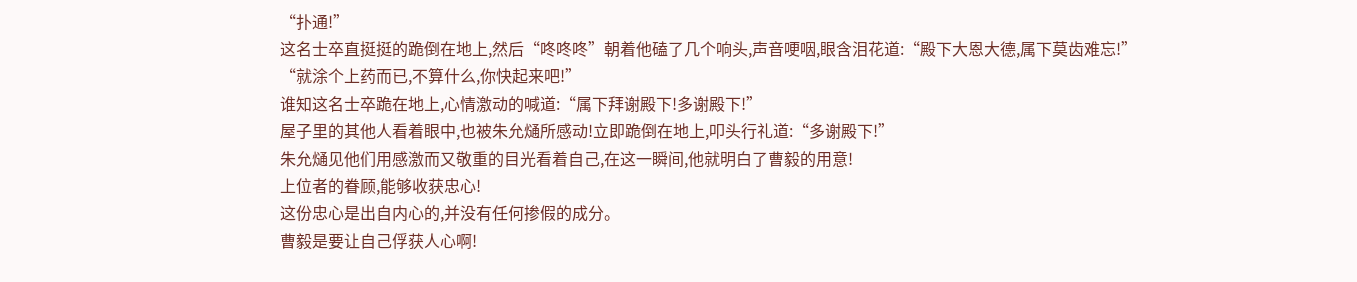“扑通!”
这名士卒直挺挺的跪倒在地上,然后“咚咚咚”朝着他磕了几个响头,声音哽咽,眼含泪花道:“殿下大恩大德,属下莫齿难忘!”
“就涂个上药而已,不算什么,你快起来吧!”
谁知这名士卒跪在地上,心情激动的喊道:“属下拜谢殿下!多谢殿下!”
屋子里的其他人看着眼中,也被朱允熥所感动!立即跪倒在地上,叩头行礼道:“多谢殿下!”
朱允熥见他们用感激而又敬重的目光看着自己,在这一瞬间,他就明白了曹毅的用意!
上位者的眷顾,能够收获忠心!
这份忠心是出自内心的,并没有任何掺假的成分。
曹毅是要让自己俘获人心啊!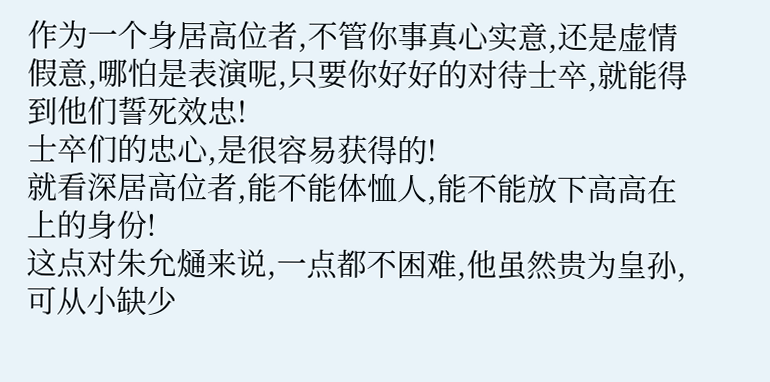作为一个身居高位者,不管你事真心实意,还是虚情假意,哪怕是表演呢,只要你好好的对待士卒,就能得到他们誓死效忠!
士卒们的忠心,是很容易获得的!
就看深居高位者,能不能体恤人,能不能放下高高在上的身份!
这点对朱允熥来说,一点都不困难,他虽然贵为皇孙,可从小缺少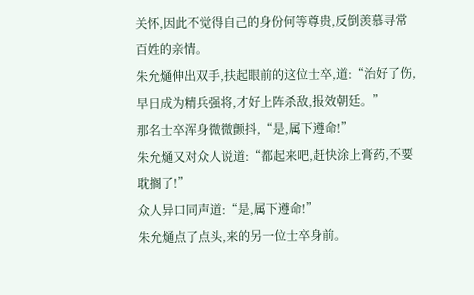关怀,因此不觉得自己的身份何等尊贵,反倒羡慕寻常百姓的亲情。
朱允熥伸出双手,扶起眼前的这位士卒,道:“治好了伤,早日成为精兵强将,才好上阵杀敌,报效朝廷。”
那名士卒浑身微微颤抖,“是,属下遵命!”
朱允熥又对众人说道:“都起来吧,赶快涂上膏药,不要耽搁了!”
众人异口同声道:“是,属下遵命!”
朱允熥点了点头,来的另一位士卒身前。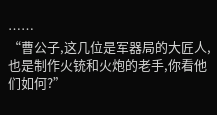……
“曹公子,这几位是军器局的大匠人,也是制作火铳和火炮的老手,你看他们如何?”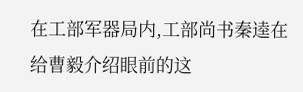在工部军器局内,工部尚书秦逵在给曹毅介绍眼前的这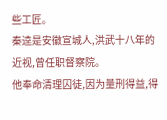些工匠。
秦逵是安徽宣城人,洪武十八年的近视,曾任职督察院。
他奉命清理囚徒,因为量刑得益,得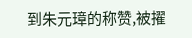到朱元璋的称赞,被擢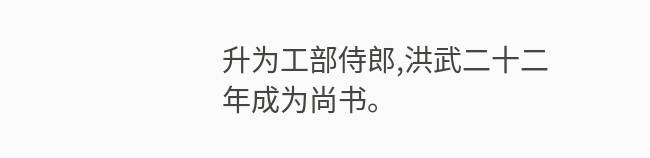升为工部侍郎,洪武二十二年成为尚书。